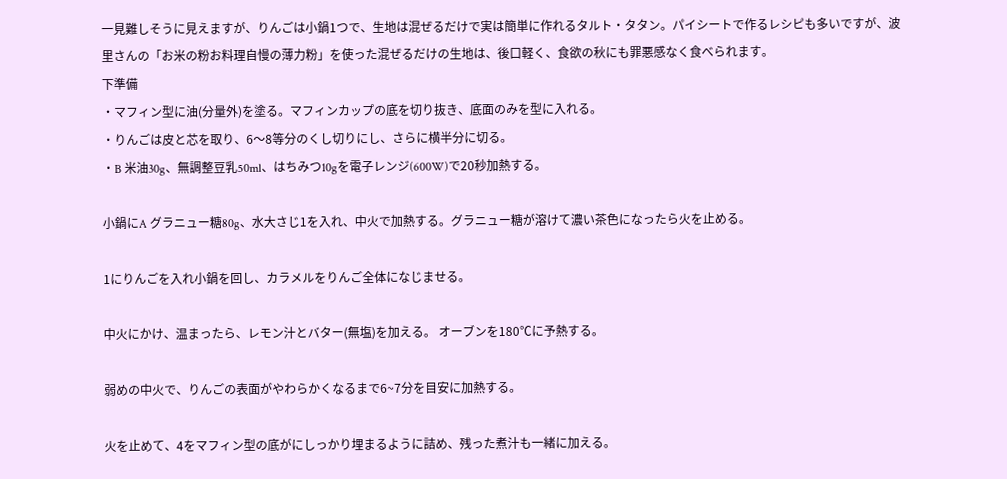一見難しそうに見えますが、りんごは小鍋1つで、生地は混ぜるだけで実は簡単に作れるタルト・タタン。パイシートで作るレシピも多いですが、波里さんの「お米の粉お料理自慢の薄力粉」を使った混ぜるだけの生地は、後口軽く、食欲の秋にも罪悪感なく食べられます。
下準備
・マフィン型に油(分量外)を塗る。マフィンカップの底を切り抜き、底面のみを型に入れる。
・りんごは皮と芯を取り、6〜8等分のくし切りにし、さらに横半分に切る。
・B 米油30g、無調整豆乳50ml、はちみつ10gを電子レンジ(600W)で20秒加熱する。

小鍋にA グラニュー糖80g、水大さじ1を入れ、中火で加熱する。グラニュー糖が溶けて濃い茶色になったら火を止める。

1にりんごを入れ小鍋を回し、カラメルをりんご全体になじませる。

中火にかけ、温まったら、レモン汁とバター(無塩)を加える。 オーブンを180℃に予熱する。

弱めの中火で、りんごの表面がやわらかくなるまで6~7分を目安に加熱する。

火を止めて、4をマフィン型の底がにしっかり埋まるように詰め、残った煮汁も一緒に加える。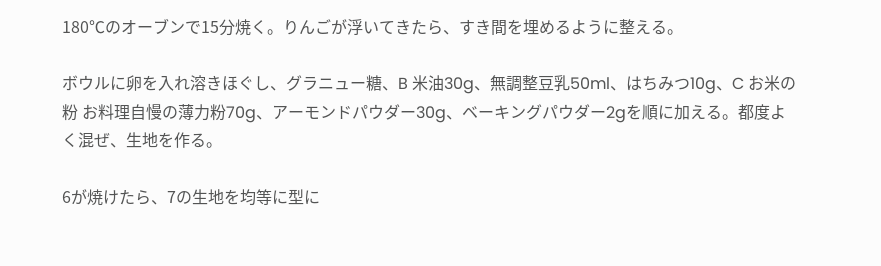180℃のオーブンで15分焼く。りんごが浮いてきたら、すき間を埋めるように整える。

ボウルに卵を入れ溶きほぐし、グラニュー糖、B 米油30g、無調整豆乳50ml、はちみつ10g、C お米の粉 お料理自慢の薄力粉70g、アーモンドパウダー30g、ベーキングパウダー2gを順に加える。都度よく混ぜ、生地を作る。

6が焼けたら、7の生地を均等に型に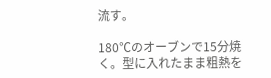流す。

180℃のオーブンで15分焼く。型に入れたまま粗熱を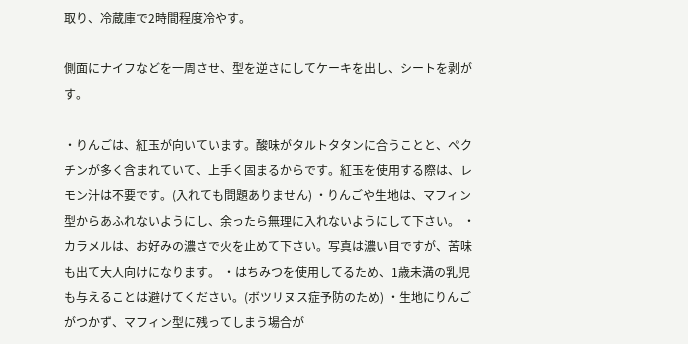取り、冷蔵庫で2時間程度冷やす。

側面にナイフなどを一周させ、型を逆さにしてケーキを出し、シートを剥がす。

・りんごは、紅玉が向いています。酸味がタルトタタンに合うことと、ペクチンが多く含まれていて、上手く固まるからです。紅玉を使用する際は、レモン汁は不要です。(入れても問題ありません) ・りんごや生地は、マフィン型からあふれないようにし、余ったら無理に入れないようにして下さい。 ・カラメルは、お好みの濃さで火を止めて下さい。写真は濃い目ですが、苦味も出て大人向けになります。 ・はちみつを使用してるため、1歳未満の乳児も与えることは避けてください。(ボツリヌス症予防のため) ・生地にりんごがつかず、マフィン型に残ってしまう場合が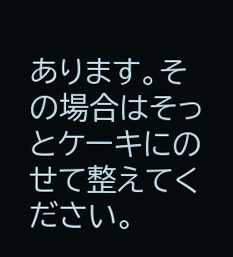あります。その場合はそっとケーキにのせて整えてください。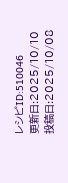レシピID:510046
更新日:2025/10/10
投稿日:2025/10/08